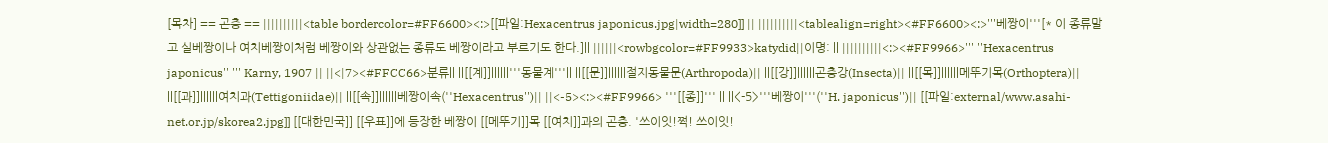[목차] == 곤충 == ||||||||||<table bordercolor=#FF6600><:>[[파일:Hexacentrus japonicus.jpg|width=280]] || ||||||||||<tablealign=right><#FF6600><:>'''베짱이'''[* 이 종류말고 실베짱이나 여치베짱이처럼 베짱이와 상관없는 종류도 베짱이라고 부르기도 한다.]|| ||||||<rowbgcolor=#FF9933>katydid||이명: || ||||||||||<:><#FF9966>''' ''Hexacentrus japonicus'' ''' Karny, 1907 || ||<|7><#FFCC66>분류|| ||[[계]]||||||'''동물계'''|| ||[[문]]||||||절지동물문(Arthropoda)|| ||[[강]]||||||곤충강(Insecta)|| ||[[목]]||||||메뚜기목(Orthoptera)|| ||[[과]]||||||여치과(Tettigoniidae)|| ||[[속]]||||||베짱이속(''Hexacentrus'')|| ||<-5><:><#FF9966> '''[[종]]''' || ||<-5>'''베짱이'''(''H. japonicus'')|| [[파일:external/www.asahi-net.or.jp/skorea2.jpg]] [[대한민국]] [[우표]]에 등장한 베짱이 [[메뚜기]]목 [[여치]]과의 곤충. '쓰이잇!쩍! 쓰이잇!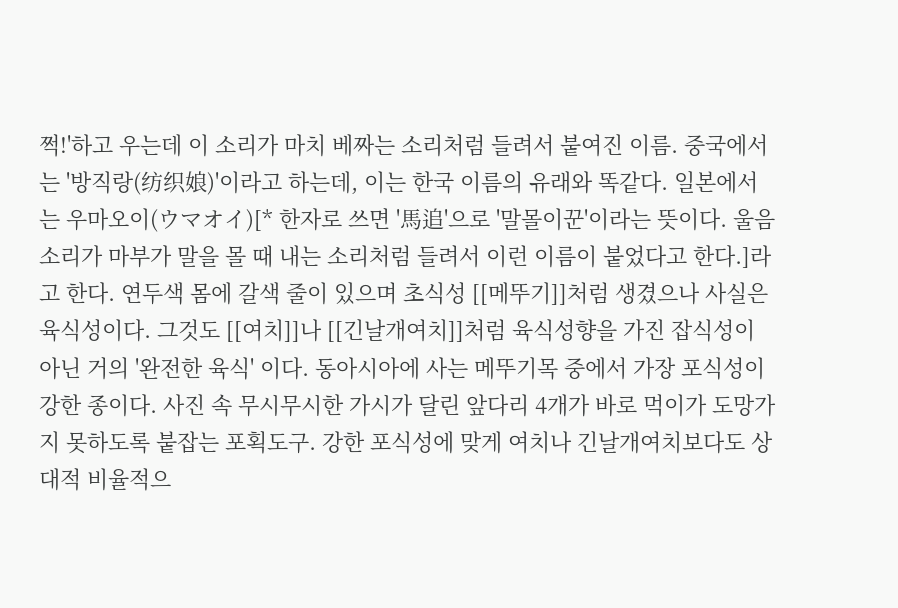쩍!'하고 우는데 이 소리가 마치 베짜는 소리처럼 들려서 붙여진 이름. 중국에서는 '방직랑(纺织娘)'이라고 하는데, 이는 한국 이름의 유래와 똑같다. 일본에서는 우마오이(ウマオイ)[* 한자로 쓰면 '馬追'으로 '말몰이꾼'이라는 뜻이다. 울음소리가 마부가 말을 몰 때 내는 소리처럼 들려서 이런 이름이 붙었다고 한다.]라고 한다. 연두색 몸에 갈색 줄이 있으며 초식성 [[메뚜기]]처럼 생겼으나 사실은 육식성이다. 그것도 [[여치]]나 [[긴날개여치]]처럼 육식성향을 가진 잡식성이 아닌 거의 '완전한 육식' 이다. 동아시아에 사는 메뚜기목 중에서 가장 포식성이 강한 종이다. 사진 속 무시무시한 가시가 달린 앞다리 4개가 바로 먹이가 도망가지 못하도록 붙잡는 포획도구. 강한 포식성에 맞게 여치나 긴날개여치보다도 상대적 비율적으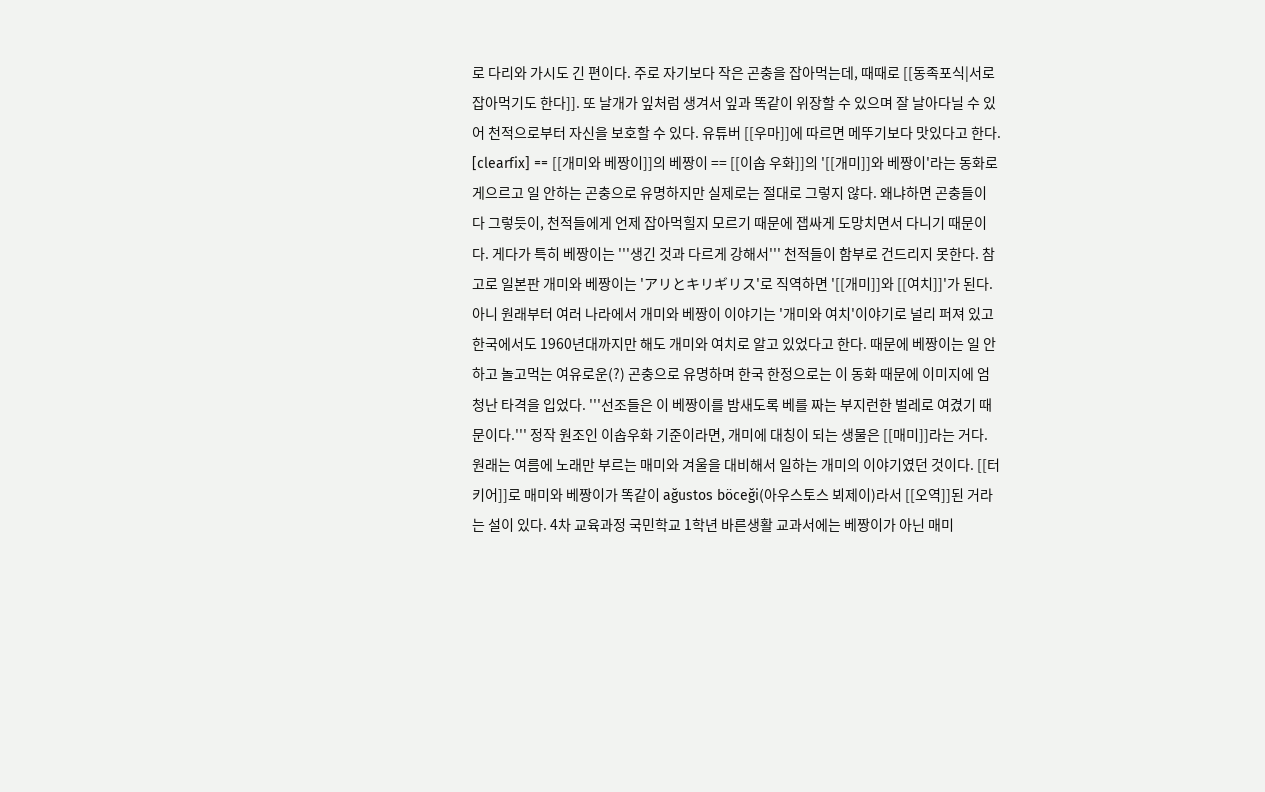로 다리와 가시도 긴 편이다. 주로 자기보다 작은 곤충을 잡아먹는데, 때때로 [[동족포식|서로 잡아먹기도 한다]]. 또 날개가 잎처럼 생겨서 잎과 똑같이 위장할 수 있으며 잘 날아다닐 수 있어 천적으로부터 자신을 보호할 수 있다. 유튜버 [[우마]]에 따르면 메뚜기보다 맛있다고 한다. [clearfix] == [[개미와 베짱이]]의 베짱이 == [[이솝 우화]]의 '[[개미]]와 베짱이'라는 동화로 게으르고 일 안하는 곤충으로 유명하지만 실제로는 절대로 그렇지 않다. 왜냐하면 곤충들이 다 그렇듯이, 천적들에게 언제 잡아먹힐지 모르기 때문에 잽싸게 도망치면서 다니기 때문이다. 게다가 특히 베짱이는 '''생긴 것과 다르게 강해서''' 천적들이 함부로 건드리지 못한다. 참고로 일본판 개미와 베짱이는 'アリとキリギリス'로 직역하면 '[[개미]]와 [[여치]]'가 된다. 아니 원래부터 여러 나라에서 개미와 베짱이 이야기는 '개미와 여치'이야기로 널리 퍼져 있고 한국에서도 1960년대까지만 해도 개미와 여치로 알고 있었다고 한다. 때문에 베짱이는 일 안하고 놀고먹는 여유로운(?) 곤충으로 유명하며 한국 한정으로는 이 동화 때문에 이미지에 엄청난 타격을 입었다. '''선조들은 이 베짱이를 밤새도록 베를 짜는 부지런한 벌레로 여겼기 때문이다.''' 정작 원조인 이솝우화 기준이라면, 개미에 대칭이 되는 생물은 [[매미]]라는 거다. 원래는 여름에 노래만 부르는 매미와 겨울을 대비해서 일하는 개미의 이야기였던 것이다. [[터키어]]로 매미와 베짱이가 똑같이 ağustos böceği(아우스토스 뵈제이)라서 [[오역]]된 거라는 설이 있다. 4차 교육과정 국민학교 1학년 바른생활 교과서에는 베짱이가 아닌 매미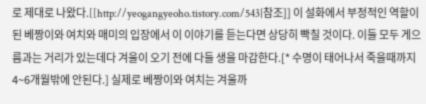로 제대로 나왔다.[[http://yeogangyeoho.tistory.com/543|참조]] 이 설화에서 부정적인 역할이 된 베짱이와 여치와 매미의 입장에서 이 이야기를 듣는다면 상당히 빡칠 것이다. 이들 모두 게으름과는 거리가 있는데다 겨울이 오기 전에 다들 생을 마감한다.[* 수명이 태어나서 죽을때까지 4~6개월밖에 안된다.] 실제로 베짱이와 여치는 겨울까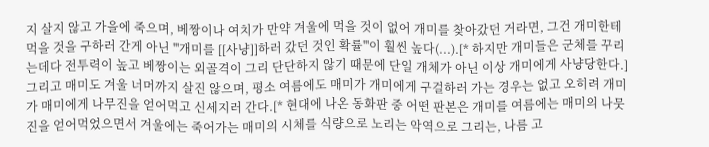지 살지 않고 가을에 죽으며, 베짱이나 여치가 만약 겨울에 먹을 것이 없어 개미를 찾아갔던 거라면, 그건 개미한테 먹을 것을 구하러 간게 아닌 '''개미를 [[사냥]]하러 갔던 것인 확률'''이 훨씬 높다(...).[* 하지만 개미들은 군체를 꾸리는데다 전투력이 높고 베짱이는 외골격이 그리 단단하지 않기 때문에 단일 개체가 아닌 이상 개미에게 사냥당한다.] 그리고 매미도 겨울 너머까지 살진 않으며, 평소 여름에도 매미가 개미에게 구걸하러 가는 경우는 없고 오히려 개미가 매미에게 나무진을 얻어먹고 신세지러 간다.[* 현대에 나온 동화판 중 어떤 판본은 개미를 여름에는 매미의 나뭇진을 얻어먹었으면서 겨울에는 죽어가는 매미의 시체를 식량으로 노리는 악역으로 그리는, 나름 고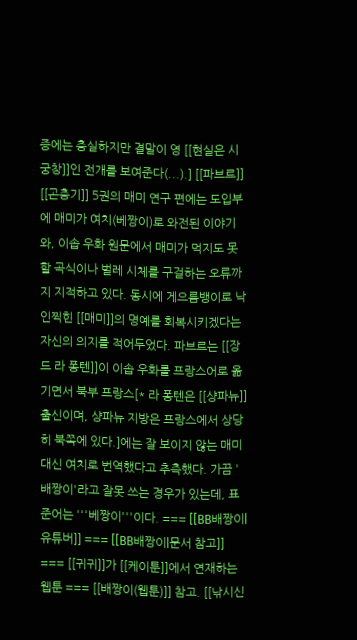증에는 충실하지만 결말이 영 [[현실은 시궁창]]인 전개를 보여준다(...).] [[파브르]] [[곤충기]] 5권의 매미 연구 편에는 도입부에 매미가 여치(베짱이)로 와전된 이야기와, 이솝 우화 원문에서 매미가 먹지도 못할 곡식이나 벌레 시체를 구걸하는 오류까지 지적하고 있다. 동시에 게으름뱅이로 낙인찍힌 [[매미]]의 명예를 회복시키겠다는 자신의 의지를 적어두었다. 파브르는 [[장 드 라 퐁텐]]이 이솝 우화를 프랑스어로 옮기면서 북부 프랑스[* 라 퐁텐은 [[샹파뉴]] 출신이며, 샹파뉴 지방은 프랑스에서 상당히 북쪽에 있다.]에는 잘 보이지 않는 매미 대신 여치로 번역했다고 추측했다. 가끔 '배짱이'라고 잘못 쓰는 경우가 있는데, 표준어는 '''베짱이'''이다. === [[BB배짱이|유튜버]] === [[BB배짱이|문서 참고]] === [[귀귀]]가 [[케이툰]]에서 연재하는 웹툰 === [[배짱이(웹툰)]] 참고. [[낚시신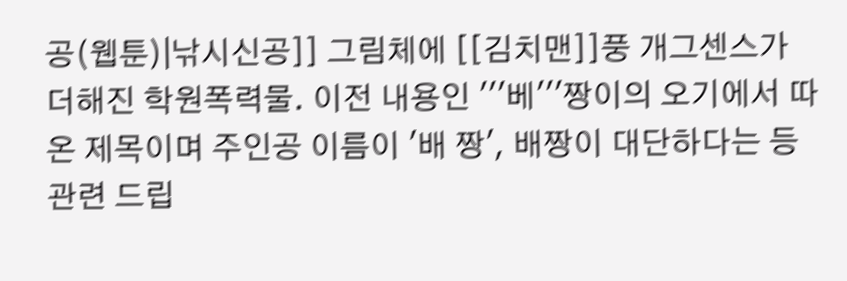공(웹툰)|낚시신공]] 그림체에 [[김치맨]]풍 개그센스가 더해진 학원폭력물. 이전 내용인 '''베'''짱이의 오기에서 따 온 제목이며 주인공 이름이 '배 짱', 배짱이 대단하다는 등 관련 드립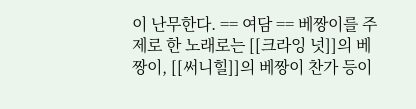이 난무한다. == 여담 == 베짱이를 주제로 한 노래로는 [[크라잉 넛]]의 베짱이, [[써니힐]]의 베짱이 찬가 등이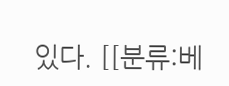있다. [[분류:베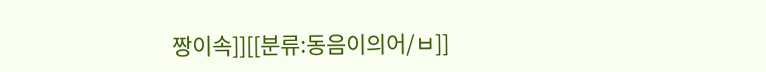짱이속]][[분류:동음이의어/ㅂ]]